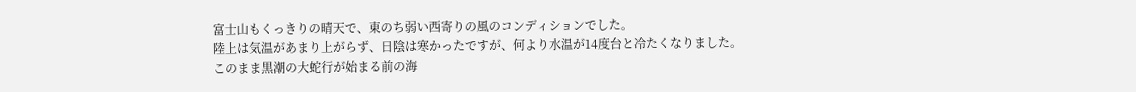富士山もくっきりの晴天で、東のち弱い西寄りの風のコンディションでした。
陸上は気温があまり上がらず、日陰は寒かったですが、何より水温が14度台と冷たくなりました。
このまま黒潮の大蛇行が始まる前の海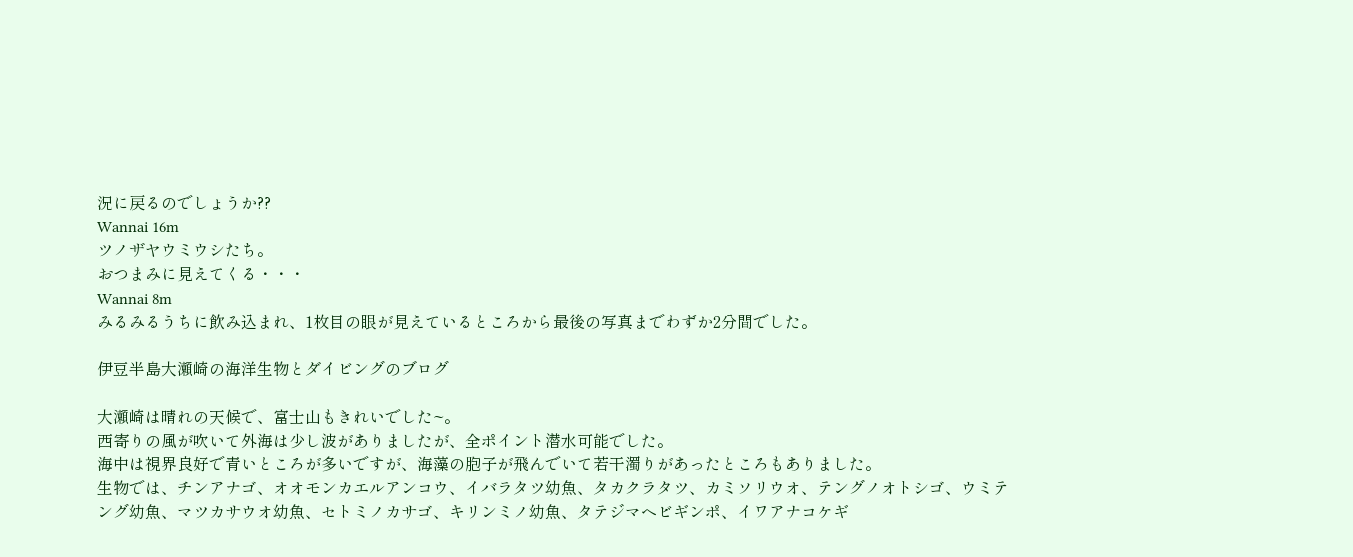況に戻るのでしょうか??
Wannai 16m
ツノザヤウミウシたち。
おつまみに見えてくる・・・
Wannai 8m
みるみるうちに飲み込まれ、1枚目の眼が見えているところから最後の写真までわずか2分間でした。

伊豆半島大瀬崎の海洋生物とダイビングのブログ

大瀬崎は晴れの天候で、富士山もきれいでした~。
西寄りの風が吹いて外海は少し波がありましたが、全ポイント潜水可能でした。
海中は視界良好で青いところが多いですが、海藻の胞子が飛んでいて若干濁りがあったところもありました。
生物では、チンアナゴ、オオモンカエルアンコウ、イバラタツ幼魚、タカクラタツ、カミソリウオ、テングノオトシゴ、ウミテング幼魚、マツカサウオ幼魚、セトミノカサゴ、キリンミノ幼魚、タテジマヘビギンポ、イワアナコケギ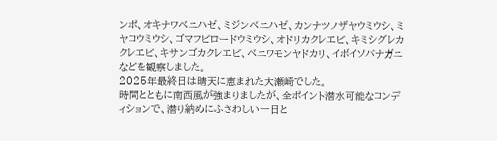ンポ、オキナワベニハゼ、ミジンベニハゼ、カンナツノザヤウミウシ、ミヤコウミウシ、ゴマフビロードウミウシ、オドリカクレエビ、キミシグレカクレエビ、キサンゴカクレエビ、ベニワモンヤドカリ、イボイソバナガニなどを観察しました。
2025年最終日は晴天に恵まれた大瀬崎でした。
時間とともに南西風が強まりましたが、全ポイント潜水可能なコンディションで、潜り納めにふさわしい一日と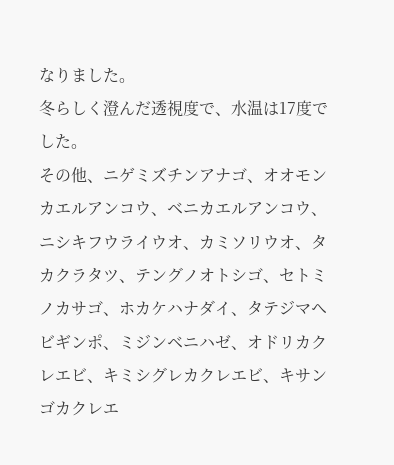なりました。
冬らしく澄んだ透視度で、水温は17度でした。
その他、ニゲミズチンアナゴ、オオモンカエルアンコウ、ベニカエルアンコウ、ニシキフウライウオ、カミソリウオ、タカクラタツ、テングノオトシゴ、セトミノカサゴ、ホカケハナダイ、タテジマヘビギンポ、ミジンベニハゼ、オドリカクレエビ、キミシグレカクレエビ、キサンゴカクレエ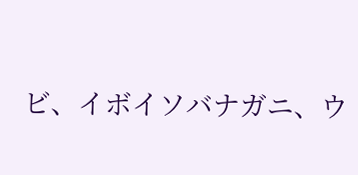ビ、イボイソバナガニ、ウ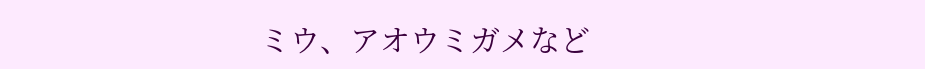ミウ、アオウミガメなど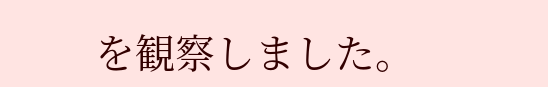を観察しました。